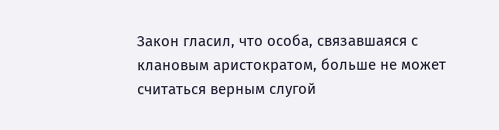Закон гласил, что особа, связавшаяся с клановым аристократом, больше не может считаться верным слугой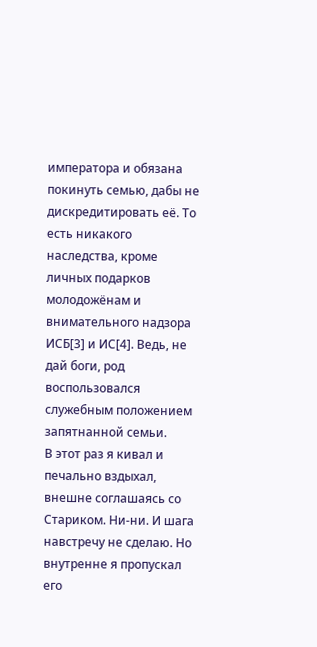императора и обязана покинуть семью, дабы не дискредитировать её. То есть никакого наследства, кроме личных подарков молодожёнам и внимательного надзора ИСБ[3] и ИС[4]. Ведь, не дай боги, род воспользовался служебным положением запятнанной семьи.
В этот раз я кивал и печально вздыхал, внешне соглашаясь со Стариком. Ни-ни. И шага навстречу не сделаю. Но внутренне я пропускал его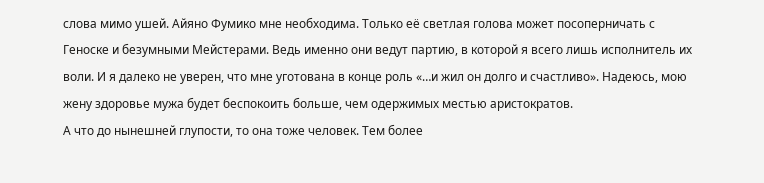слова мимо ушей. Айяно Фумико мне необходима. Только её светлая голова может посоперничать с Геноске и безумными Мейстерами. Ведь именно они ведут партию, в которой я всего лишь исполнитель их воли. И я далеко не уверен, что мне уготована в конце роль «…и жил он долго и счастливо». Надеюсь, мою жену здоровье мужа будет беспокоить больше, чем одержимых местью аристократов.
А что до нынешней глупости, то она тоже человек. Тем более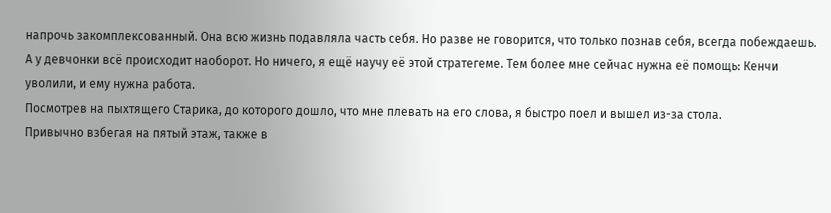напрочь закомплексованный. Она всю жизнь подавляла часть себя. Но разве не говорится, что только познав себя, всегда побеждаешь. А у девчонки всё происходит наоборот. Но ничего, я ещё научу её этой стратегеме. Тем более мне сейчас нужна её помощь: Кенчи уволили, и ему нужна работа.
Посмотрев на пыхтящего Старика, до которого дошло, что мне плевать на его слова, я быстро поел и вышел из-за стола.
Привычно взбегая на пятый этаж, также в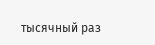тысячный раз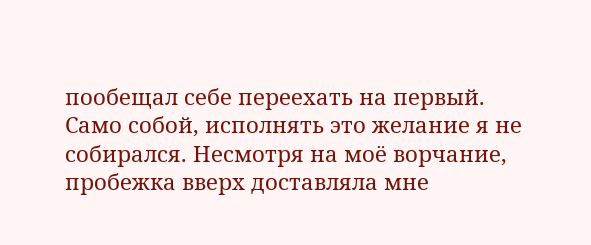пообещал себе переехать на первый. Само собой, исполнять это желание я не собирался. Несмотря на моё ворчание, пробежка вверх доставляла мне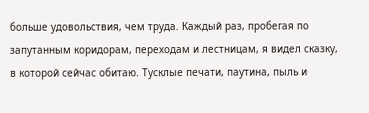больше удовольствия, чем труда. Каждый раз, пробегая по запутанным коридорам, переходам и лестницам, я видел сказку, в которой сейчас обитаю. Тусклые печати, паутина, пыль и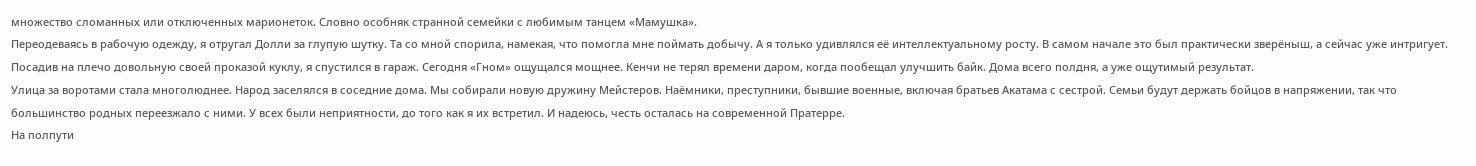множество сломанных или отключенных марионеток. Словно особняк странной семейки с любимым танцем «Мамушка».
Переодеваясь в рабочую одежду, я отругал Долли за глупую шутку. Та со мной спорила, намекая, что помогла мне поймать добычу. А я только удивлялся её интеллектуальному росту. В самом начале это был практически зверёныш, а сейчас уже интригует.
Посадив на плечо довольную своей проказой куклу, я спустился в гараж. Сегодня «Гном» ощущался мощнее. Кенчи не терял времени даром, когда пообещал улучшить байк. Дома всего полдня, а уже ощутимый результат.
Улица за воротами стала многолюднее. Народ заселялся в соседние дома. Мы собирали новую дружину Мейстеров. Наёмники, преступники, бывшие военные, включая братьев Акатама с сестрой. Семьи будут держать бойцов в напряжении, так что большинство родных переезжало с ними. У всех были неприятности, до того как я их встретил. И надеюсь, честь осталась на современной Пратерре.
На полпути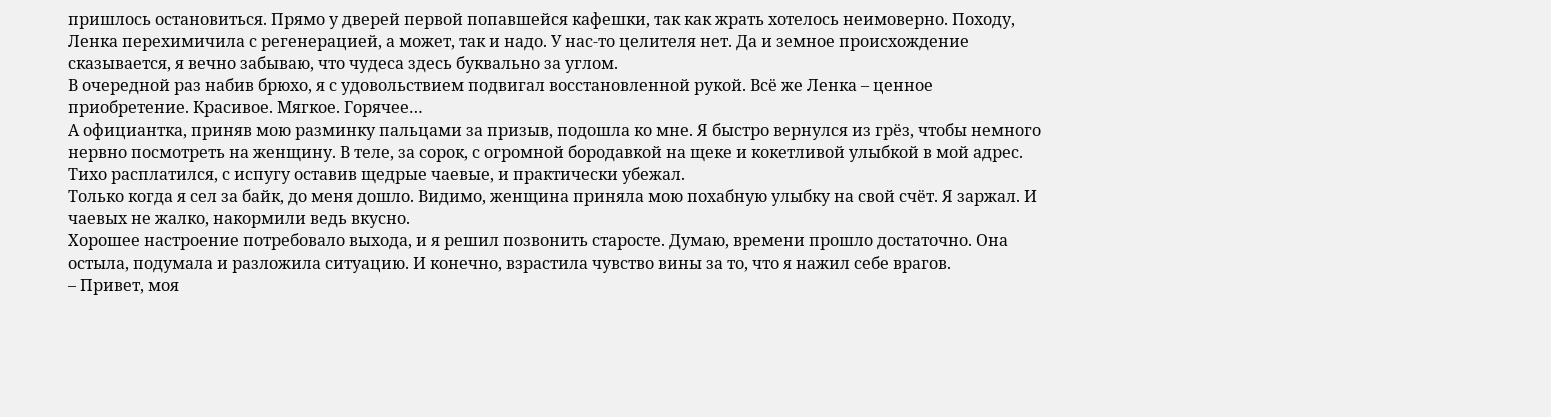пришлось остановиться. Прямо у дверей первой попавшейся кафешки, так как жрать хотелось неимоверно. Походу, Ленка перехимичила с регенерацией, а может, так и надо. У нас-то целителя нет. Да и земное происхождение сказывается, я вечно забываю, что чудеса здесь буквально за углом.
В очередной раз набив брюхо, я с удовольствием подвигал восстановленной рукой. Всё же Ленка – ценное приобретение. Красивое. Мягкое. Горячее…
А официантка, приняв мою разминку пальцами за призыв, подошла ко мне. Я быстро вернулся из грёз, чтобы немного нервно посмотреть на женщину. В теле, за сорок, с огромной бородавкой на щеке и кокетливой улыбкой в мой адрес. Тихо расплатился, с испугу оставив щедрые чаевые, и практически убежал.
Только когда я сел за байк, до меня дошло. Видимо, женщина приняла мою похабную улыбку на свой счёт. Я заржал. И чаевых не жалко, накормили ведь вкусно.
Хорошее настроение потребовало выхода, и я решил позвонить старосте. Думаю, времени прошло достаточно. Она остыла, подумала и разложила ситуацию. И конечно, взрастила чувство вины за то, что я нажил себе врагов.
– Привет, моя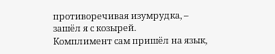противоречивая изумрудка, – зашёл я с козырей.
Комплимент сам пришёл на язык,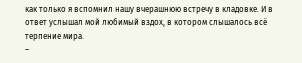как только я вспомнил нашу вчерашнюю встречу в кладовке. И в ответ услышал мой любимый вздох, в котором слышалось всё терпение мира.
–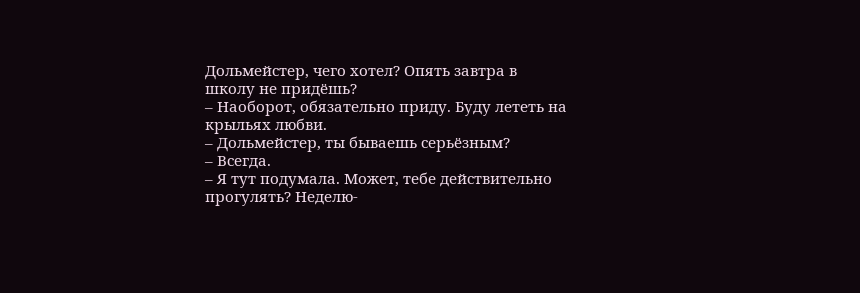Дольмейстер, чего хотел? Опять завтра в школу не придёшь?
– Наоборот, обязательно приду. Буду лететь на крыльях любви.
– Дольмейстер, ты бываешь серьёзным?
– Всегда.
– Я тут подумала. Может, тебе действительно прогулять? Неделю-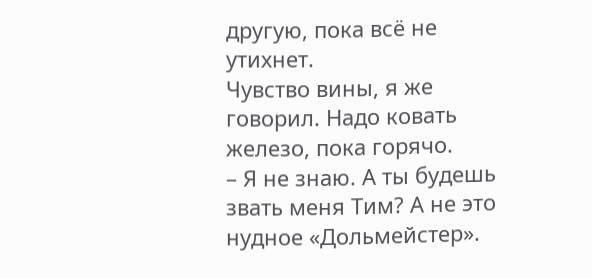другую, пока всё не утихнет.
Чувство вины, я же говорил. Надо ковать железо, пока горячо.
– Я не знаю. А ты будешь звать меня Тим? А не это нудное «Дольмейстер».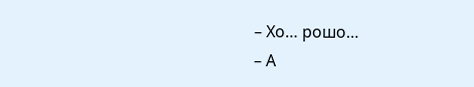– Хо… рошо…
– А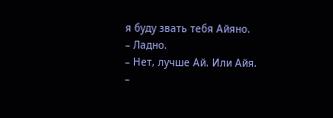я буду звать тебя Айяно.
– Ладно.
– Нет, лучше Ай. Или Айя.
–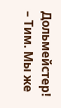Дольмейстер!
– Тим. Мы же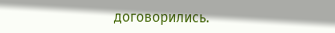договорились.